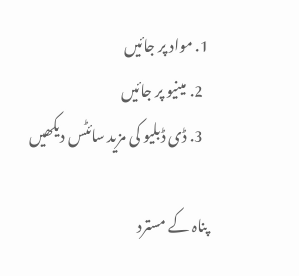1. مواد پر جائیں
  2. مینیو پر جائیں
  3. ڈی ڈبلیو کی مزید سائٹس دیکھیں

پناہ کے مسترد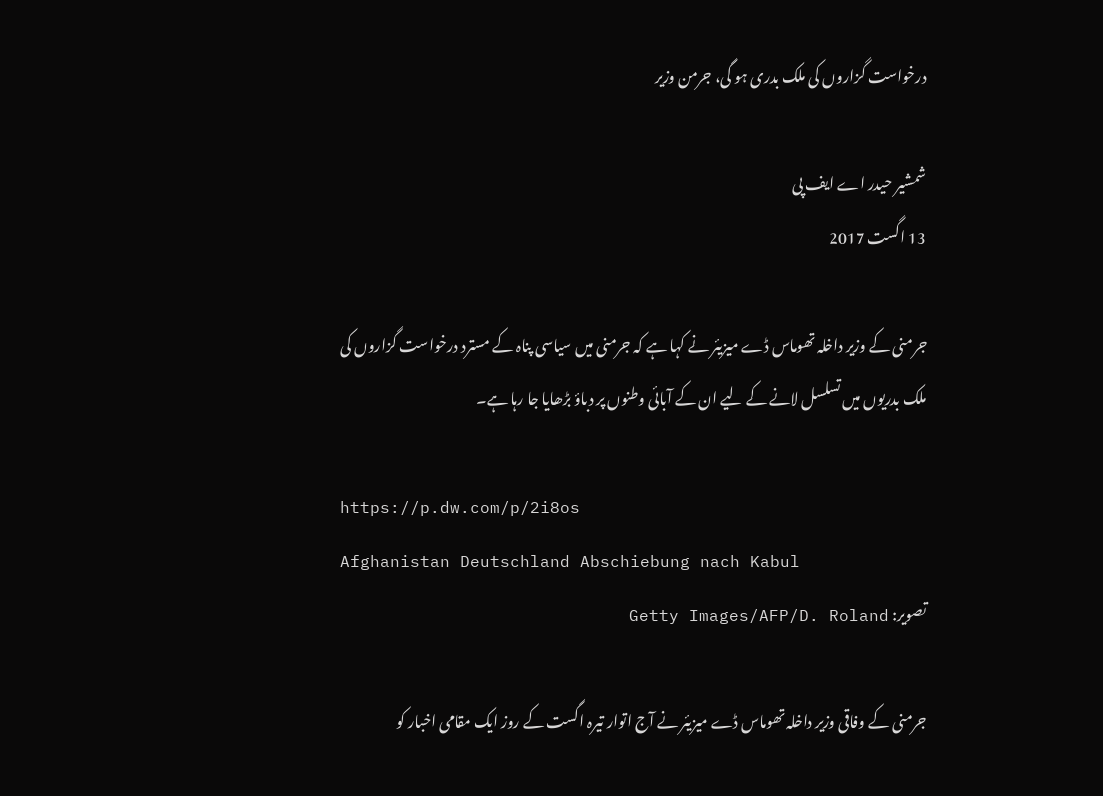درخواست گزاروں کی ملک بدری ہو گی، جرمن وزیر

شمشیر حیدر اے ایف پی
13 اگست 2017

جرمنی کے وزیر داخلہ تھوماس ڈے میزیئر نے کہا ہے کہ جرمنی میں سیاسی پناہ کے مسترد درخواست گزاروں کی ملک بدریوں میں تسلسل لانے کے لیے ان کے آبائی وطنوں پر دباؤ بڑھایا جا رہا ہے۔

https://p.dw.com/p/2i8os
Afghanistan Deutschland Abschiebung nach Kabul
تصویر: Getty Images/AFP/D. Roland

جرمنی کے وفاقی وزیر داخلہ تھوماس ڈے میزیئر نے آج اتوار تیرہ اگست کے روز ایک مقامی اخبار کو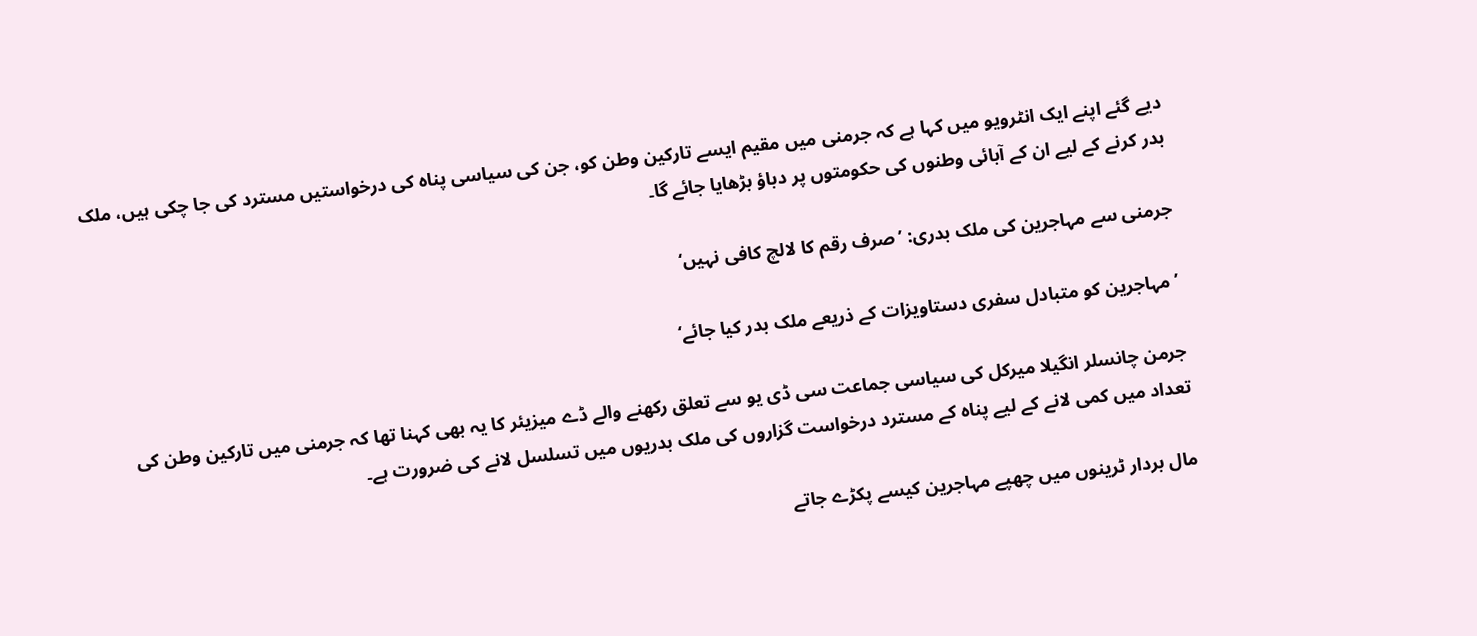دیے گئے اپنے ایک انٹرویو میں کہا ہے کہ جرمنی میں مقیم ایسے تارکین وطن کو، جن کی سیاسی پناہ کی درخواستیں مسترد کی جا چکی ہیں، ملک بدر کرنے کے لیے ان کے آبائی وطنوں کی حکومتوں پر دباؤ بڑھایا جائے گا۔

جرمنی سے مہاجرین کی ملک بدری: ’صرف رقم کا لالچ کافی نہیں‘

’مہاجرین کو متبادل سفری دستاویزات کے ذریعے ملک بدر کیا جائے‘

جرمن چانسلر انگیلا میرکل کی سیاسی جماعت سی ڈی یو سے تعلق رکھنے والے ڈے میزیئر کا یہ بھی کہنا تھا کہ جرمنی میں تارکین وطن کی تعداد میں کمی لانے کے لیے پناہ کے مسترد درخواست گزاروں کی ملک بدریوں میں تسلسل لانے کی ضرورت ہے۔

مال بردار ٹرینوں میں چھپے مہاجرین کیسے پکڑے جاتے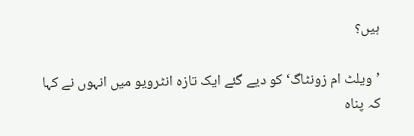ہیں؟

’ویلٹ ام زونٹاگ‘ کو دیے گئے ایک تازہ انٹرویو میں انہوں نے کہا کہ پناہ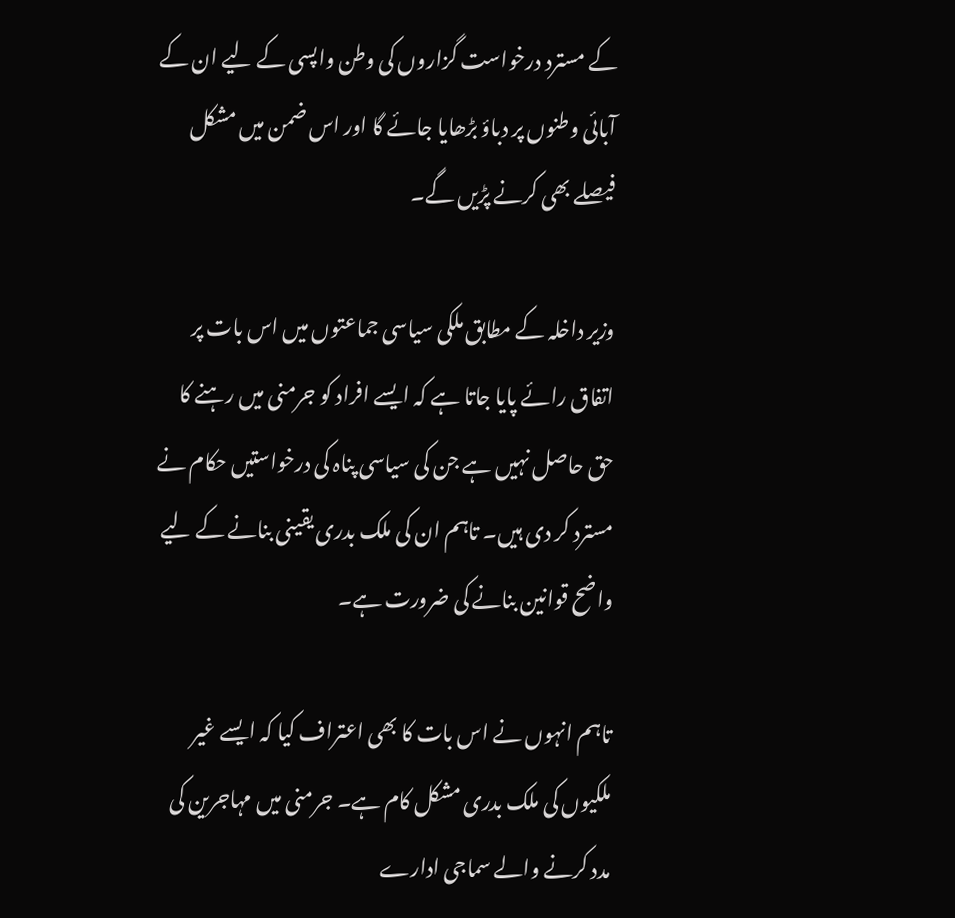کے مسترد درخواست گزاروں کی وطن واپسی کے لیے ان کے آبائی وطنوں پر دباؤ بڑھایا جائے گا اور اس ضمن میں مشکل فیصلے بھی کرنے پڑیں گے۔

وزیر داخلہ کے مطابق ملکی سیاسی جماعتوں میں اس بات پر اتفاق رائے پایا جاتا ہے کہ ایسے افراد کو جرمنی میں رہنے کا حق حاصل نہیں ہے جن کی سیاسی پناہ کی درخواستیں حکام نے مسترد کر دی ہیں۔ تاہم ان کی ملک بدری یقینی بنانے کے لیے واضح قوانین بنانے کی ضرورت ہے۔

تاہم انہوں نے اس بات کا بھی اعتراف کیا کہ ایسے غیر ملکیوں کی ملک بدری مشکل کام ہے۔ جرمنی میں مہاجرین کی مدد کرنے والے سماجی ادارے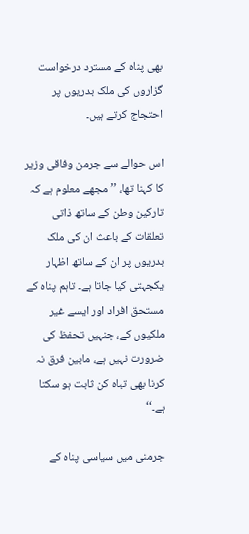بھی پناہ کے مسترد درخواست گزاروں کی ملک بدریوں پر احتجاج کرتے ہیں۔

اس حوالے سے جرمن وفاقی وزیر کا کہنا تھا، ’’مجھے معلوم ہے کہ تارکین وطن کے ساتھ ذاتی تعلقات کے باعث ان کی ملک بدریوں پر ان کے ساتھ اظہار یکجہتی کیا جاتا ہے۔ تاہم پناہ کے مستحق افراد اور ایسے غیر ملکیوں کے، جنہیں تحفظ کی ضرورت نہیں ہے، مابین فرق نہ کرنا بھی تباہ کن ثابت ہو سکتا ہے۔‘‘

جرمنی میں سیاسی پناہ کے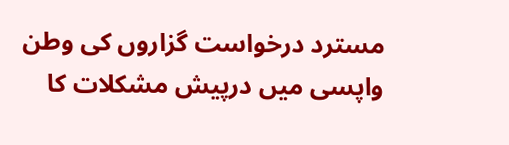مسترد درخواست گزاروں کی وطن واپسی میں درپیش مشکلات کا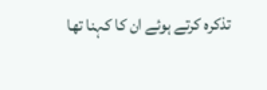تذکرہ کرتے ہوئے ان کا کہنا تھا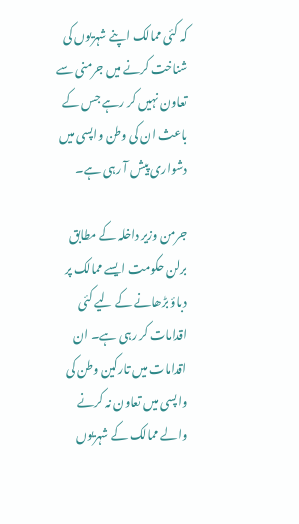کہ کئی ممالک اپنے شہریوں کی شناخت کرنے میں جرمنی سے تعاون نہیں کر رہے جس کے باعث ان کی وطن واپسی میں دشواری پیش آ رہی ہے۔

جرمن وزیر داخلہ کے مطابق برلن حکومت ایسے ممالک پر دباؤ بڑھانے کے لیے کئی اقدامات کر رہی ہے۔ ان اقدامات میں تارکین وطن کی واپسی میں تعاون نہ کرنے والے ممالک کے شہریوں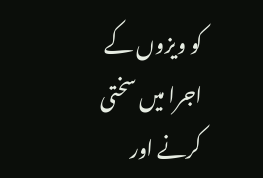کو ویزوں کے اجرا میں سختی کرنے اور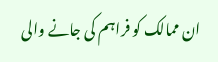ان ممالک کو فراہم کی جانے والی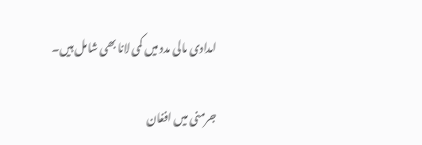امدادی مالی مدد میں کمی لانا بھی شامل ہیں۔

جرمنی میں افغان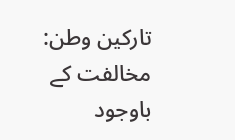تارکین وطن: مخالفت کے باوجود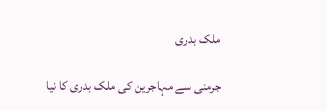ملک بدری

جرمنی سے مہاجرین کی ملک بدری کا نیا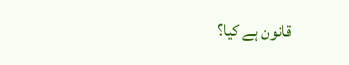قانون ہے کیا؟